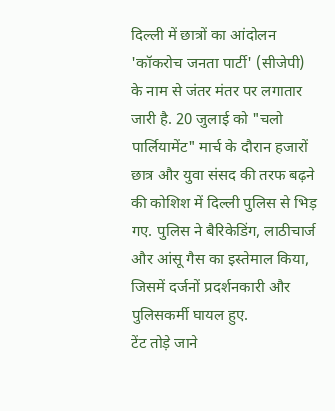दिल्ली में छात्रों का आंदोलन 'कॉकरोच जनता पार्टी' (सीजेपी) के नाम से जंतर मंतर पर लगातार जारी है. 20 जुलाई को "चलो पार्लियामेंट" मार्च के दौरान हजारों छात्र और युवा संसद की तरफ बढ़ने की कोशिश में दिल्ली पुलिस से भिड़ गए. पुलिस ने बैरिकेडिंग, लाठीचार्ज और आंसू गैस का इस्तेमाल किया, जिसमें दर्जनों प्रदर्शनकारी और पुलिसकर्मी घायल हुए.
टेंट तोड़े जाने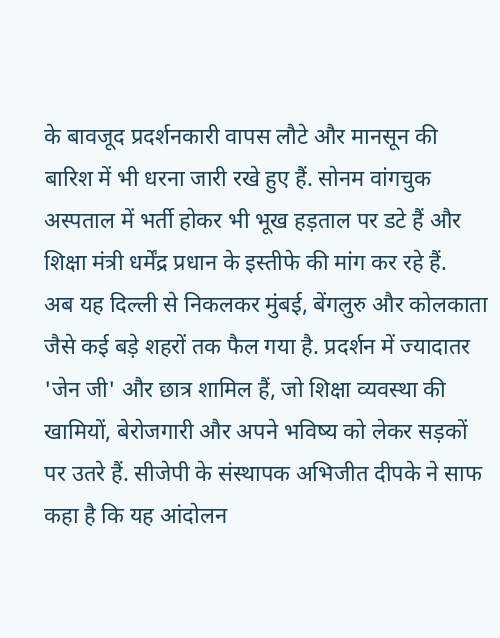के बावजूद प्रदर्शनकारी वापस लौटे और मानसून की बारिश में भी धरना जारी रखे हुए हैं. सोनम वांगचुक अस्पताल में भर्ती होकर भी भूख हड़ताल पर डटे हैं और शिक्षा मंत्री धर्मेंद्र प्रधान के इस्तीफे की मांग कर रहे हैं.
अब यह दिल्ली से निकलकर मुंबई, बेंगलुरु और कोलकाता जैसे कई बड़े शहरों तक फैल गया है. प्रदर्शन में ज्यादातर 'जेन जी' और छात्र शामिल हैं, जो शिक्षा व्यवस्था की खामियों, बेरोजगारी और अपने भविष्य को लेकर सड़कों पर उतरे हैं. सीजेपी के संस्थापक अभिजीत दीपके ने साफ कहा है कि यह आंदोलन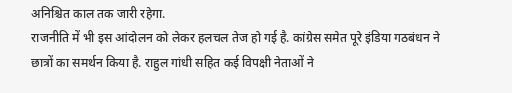अनिश्चित काल तक जारी रहेगा.
राजनीति में भी इस आंदोलन को लेकर हलचल तेज हो गई है. कांग्रेस समेत पूरे इंडिया गठबंधन ने छात्रों का समर्थन किया है. राहुल गांधी सहित कई विपक्षी नेताओं ने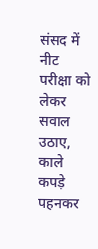संसद में नीट परीक्षा को लेकर सवाल उठाए, काले कपड़े पहनकर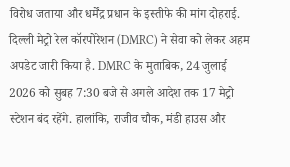विरोध जताया और धर्मेंद्र प्रधान के इस्तीफे की मांग दोहराई.
दिल्ली मेट्रो रेल कॉरपोरेशन (DMRC) ने सेवा को लेकर अहम अपडेट जारी किया है. DMRC के मुताबिक, 24 जुलाई 2026 को सुबह 7:30 बजे से अगले आदेश तक 17 मेट्रो स्टेशन बंद रहेंगे. हालांकि, राजीव चौक, मंडी हाउस और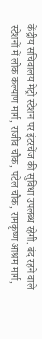केंद्रीय सचिवालय मेट्रो स्टेशन पर इंटरचेंज की सुविधा उपलब्ध रहेगी. बंद रहने वाले स्टेशनों में लोक कल्याण मार्ग, राजीव चौक, पटेल चौक, रामकृष्ण आश्रम मार्ग,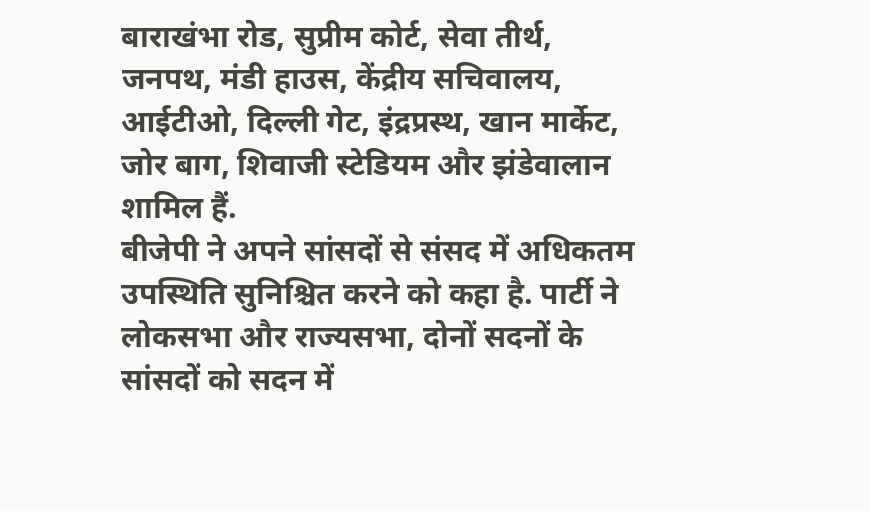बाराखंभा रोड, सुप्रीम कोर्ट, सेवा तीर्थ, जनपथ, मंडी हाउस, केंद्रीय सचिवालय, आईटीओ, दिल्ली गेट, इंद्रप्रस्थ, खान मार्केट, जोर बाग, शिवाजी स्टेडियम और झंडेवालान शामिल हैं.
बीजेपी ने अपने सांसदों से संसद में अधिकतम उपस्थिति सुनिश्चित करने को कहा है. पार्टी ने लोकसभा और राज्यसभा, दोनों सदनों के सांसदों को सदन में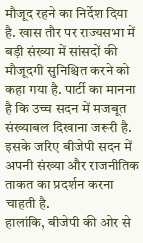मौजूद रहने का निर्देश दिया है. खास तौर पर राज्यसभा में बड़ी संख्या में सांसदों की मौजूदगी सुनिश्चित करने को कहा गया है. पार्टी का मानना है कि उच्च सदन में मजबूत संख्याबल दिखाना जरूरी है. इसके जरिए बीजेपी सदन में अपनी संख्या और राजनीतिक ताकत का प्रदर्शन करना चाहती है.
हालांकि, बीजेपी की ओर से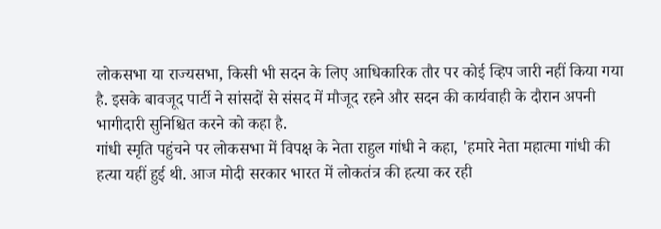लोकसभा या राज्यसभा, किसी भी सदन के लिए आधिकारिक तौर पर कोई व्हिप जारी नहीं किया गया है. इसके बावजूद पार्टी ने सांसदों से संसद में मौजूद रहने और सदन की कार्यवाही के दौरान अपनी भागीदारी सुनिश्चित करने को कहा है.
गांधी स्मृति पहुंचने पर लोकसभा में विपक्ष के नेता राहुल गांधी ने कहा, 'हमारे नेता महात्मा गांधी की हत्या यहीं हुई थी. आज मोदी सरकार भारत में लोकतंत्र की हत्या कर रही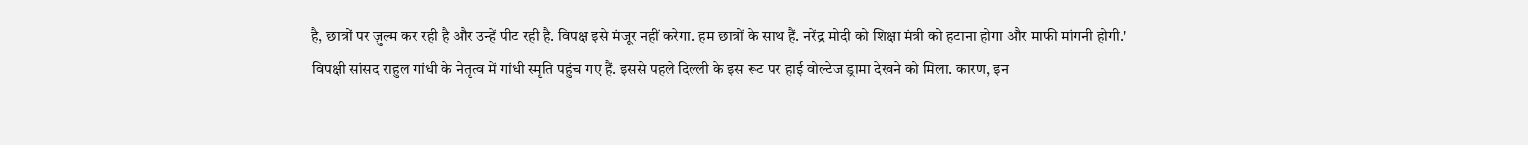है, छात्रों पर ज़ुल्म कर रही है और उन्हें पीट रही है. विपक्ष इसे मंजूर नहीं करेगा. हम छात्रों के साथ हैं. नरेंद्र मोदी को शिक्षा मंत्री को हटाना होगा और माफी मांगनी होगी.'
विपक्षी सांसद राहुल गांधी के नेतृत्व में गांधी स्मृति पहुंच गए हैं. इससे पहले दिल्ली के इस रूट पर हाई वोल्टेज ड्रामा देखने को मिला. कारण, इन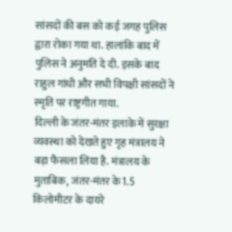सांसदों की बस को कई जगह पुलिस द्वारा रोका गया था. हालांकि बाद में पुलिस ने अनुमति दे दी. इसके बाद राहुल गांधी और सभी विपक्षी सांसदों ने स्मृति पर राष्ट्रगीत गाया.
दिल्ली के जंतर-मंतर इलाके में सुरक्षा व्यवस्था को देखते हुए गृह मंत्रालय ने बड़ा फैसला लिया है. मंत्रालय के मुताबिक, जंतर-मंतर के 1.5 किलोमीटर के दायरे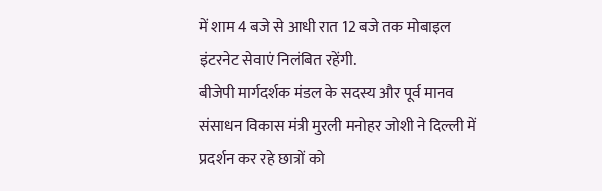में शाम 4 बजे से आधी रात 12 बजे तक मोबाइल इंटरनेट सेवाएं निलंबित रहेंगी.
बीजेपी मार्गदर्शक मंडल के सदस्य और पूर्व मानव संसाधन विकास मंत्री मुरली मनोहर जोशी ने दिल्ली में प्रदर्शन कर रहे छात्रों को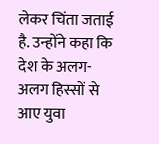लेकर चिंता जताई है. उन्होंने कहा कि देश के अलग-अलग हिस्सों से आए युवा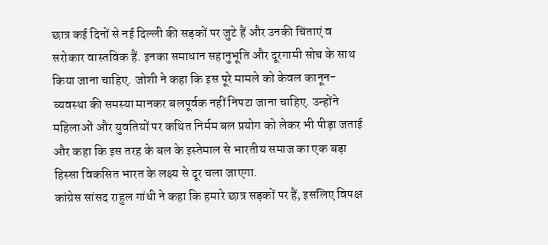छात्र कई दिनों से नई दिल्ली की सड़कों पर जुटे हैं और उनकी चिंताएं व सरोकार वास्तविक हैं. इनका समाधान सहानुभूति और दूरगामी सोच के साथ किया जाना चाहिए. जोशी ने कहा कि इस पूरे मामले को केवल कानून-व्यवस्था की समस्या मानकर बलपूर्वक नहीं निपटा जाना चाहिए. उन्होंने महिलाओं और युवतियों पर कथित निर्मम बल प्रयोग को लेकर भी पीड़ा जताई और कहा कि इस तरह के बल के इस्तेमाल से भारतीय समाज का एक बड़ा हिस्सा विकसित भारत के लक्ष्य से दूर चला जाएगा.
कांग्रेस सांसद राहुल गांधी ने कहा कि हमारे छात्र सड़कों पर हैं, इसलिए विपक्ष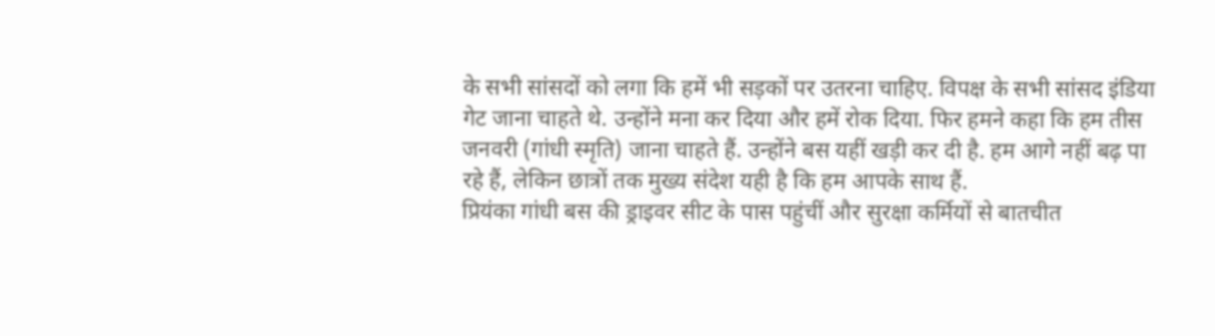के सभी सांसदों को लगा कि हमें भी सड़कों पर उतरना चाहिए. विपक्ष के सभी सांसद इंडिया गेट जाना चाहते थे. उन्होंने मना कर दिया और हमें रोक दिया. फिर हमने कहा कि हम तीस जनवरी (गांधी स्मृति) जाना चाहते हैं. उन्होंने बस यहीं खड़ी कर दी है. हम आगे नहीं बढ़ पा रहे हैं, लेकिन छात्रों तक मुख्य संदेश यही है कि हम आपके साथ हैं.
प्रियंका गांधी बस की ड्राइवर सीट के पास पहुंचीं और सुरक्षा कर्मियों से बातचीत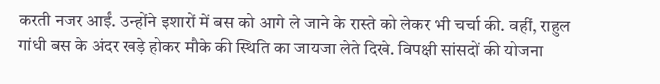करती नजर आईं. उन्होंने इशारों में बस को आगे ले जाने के रास्ते को लेकर भी चर्चा की. वहीं, राहुल गांधी बस के अंदर खड़े होकर मौके की स्थिति का जायजा लेते दिखे. विपक्षी सांसदों की योजना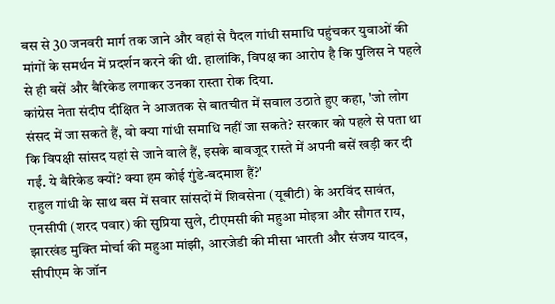बस से 30 जनवरी मार्ग तक जाने और वहां से पैदल गांधी समाधि पहुंचकर युवाओं की मांगों के समर्थन में प्रदर्शन करने की थी. हालांकि, विपक्ष का आरोप है कि पुलिस ने पहले से ही बसें और बैरिकेड लगाकर उनका रास्ता रोक दिया.
कांग्रेस नेता संदीप दीक्षित ने आजतक से बातचीत में सवाल उठाते हुए कहा, 'जो लोग संसद में जा सकते हैं, वो क्या गांधी समाधि नहीं जा सकते? सरकार को पहले से पता था कि विपक्षी सांसद यहां से जाने वाले हैं, इसके बावजूद रास्ते में अपनी बसें खड़ी कर दी गईं. ये बैरिकेड क्यों? क्या हम कोई गुंडे-बदमाश हैं?'
राहुल गांधी के साथ बस में सवार सांसदों में शिवसेना (यूबीटी) के अरविंद सावंत, एनसीपी (शरद पवार) की सुप्रिया सुले, टीएमसी की महुआ मोइत्रा और सौगत राय, झारखंड मुक्ति मोर्चा की महुआ मांझी, आरजेडी की मीसा भारती और संजय यादव, सीपीएम के जॉन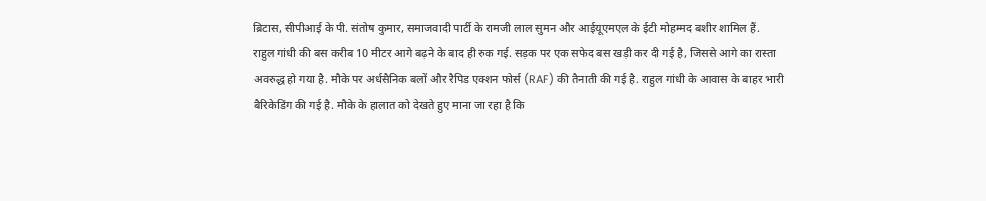ब्रिटास, सीपीआई के पी. संतोष कुमार, समाजवादी पार्टी के रामजी लाल सुमन और आईयूएमएल के ईटी मोहम्मद बशीर शामिल हैं.
राहुल गांधी की बस करीब 10 मीटर आगे बढ़ने के बाद ही रुक गई. सड़क पर एक सफेद बस खड़ी कर दी गई है, जिससे आगे का रास्ता अवरुद्ध हो गया है. मौके पर अर्धसैनिक बलों और रैपिड एक्शन फोर्स (RAF) की तैनाती की गई है. राहुल गांधी के आवास के बाहर भारी बैरिकेडिंग की गई है. मौके के हालात को देखते हुए माना जा रहा है कि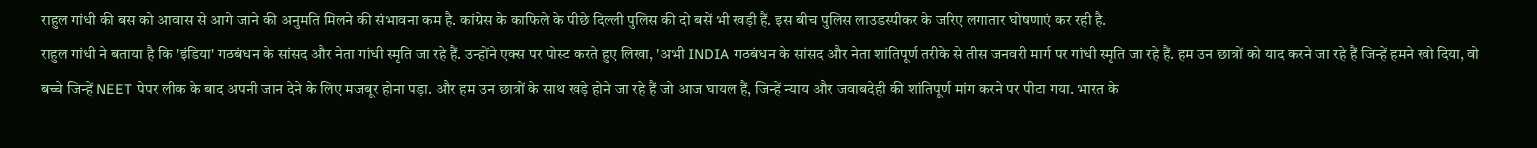राहुल गांधी की बस को आवास से आगे जाने की अनुमति मिलने की संभावना कम है. कांग्रेस के काफिले के पीछे दिल्ली पुलिस की दो बसें भी खड़ी हैं. इस बीच पुलिस लाउडस्पीकर के जरिए लगातार घोषणाएं कर रही है.
राहुल गांधी ने बताया है कि 'इंडिया' गठबंधन के सांसद और नेता गांधी स्मृति जा रहे हैं. उन्होंने एक्स पर पोस्ट करते हुए लिखा, 'अभी INDIA गठबंधन के सांसद और नेता शांतिपूर्ण तरीके से तीस जनवरी मार्ग पर गांधी स्मृति जा रहे हैं. हम उन छात्रों को याद करने जा रहे हैं जिन्हें हमने खो दिया, वो बच्चे जिन्हें NEET पेपर लीक के बाद अपनी जान देने के लिए मजबूर होना पड़ा. और हम उन छात्रों के साथ खड़े होने जा रहे हैं जो आज घायल हैं, जिन्हें न्याय और जवाबदेही की शांतिपूर्ण मांग करने पर पीटा गया. भारत के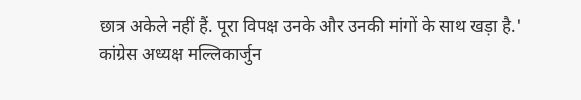छात्र अकेले नहीं हैं. पूरा विपक्ष उनके और उनकी मांगों के साथ खड़ा है.'
कांग्रेस अध्यक्ष मल्लिकार्जुन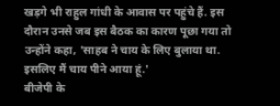खड़गे भी राहुल गांधी के आवास पर पहुंचे हैं. इस दौरान उनसे जब इस बैठक का कारण पूछा गया तो उन्होंने कहा, 'साहब ने चाय के लिए बुलाया था. इसलिए मैं चाय पीने आया हूं.'
बीजेपी के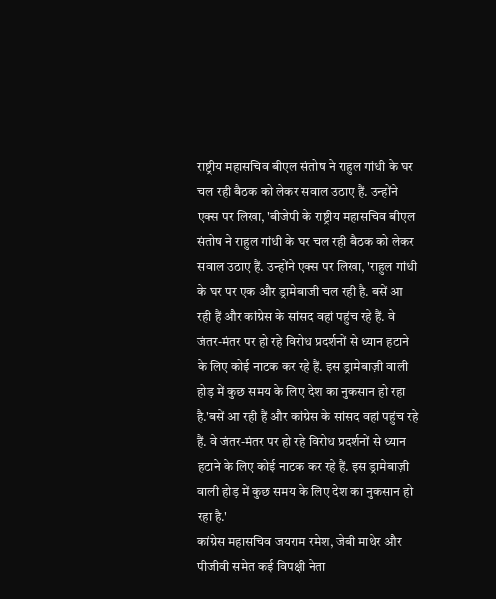राष्ट्रीय महासचिव बीएल संतोष ने राहुल गांधी के घर चल रही बैठक को लेकर सवाल उठाए हैं. उन्होंने एक्स पर लिखा, 'बीजेपी के राष्ट्रीय महासचिव बीएल संतोष ने राहुल गांधी के घर चल रही बैठक को लेकर सवाल उठाए हैं. उन्होंने एक्स पर लिखा, 'राहुल गांधी के घर पर एक और ड्रामेबाजी चल रही है. बसें आ रही हैं और कांग्रेस के सांसद वहां पहुंच रहे हैं. वे जंतर-मंतर पर हो रहे विरोध प्रदर्शनों से ध्यान हटाने के लिए कोई नाटक कर रहे हैं. इस ड्रामेबाज़ी वाली होड़ में कुछ समय के लिए देश का नुकसान हो रहा है.'बसें आ रही हैं और कांग्रेस के सांसद वहां पहुंच रहे हैं. वे जंतर-मंतर पर हो रहे विरोध प्रदर्शनों से ध्यान हटाने के लिए कोई नाटक कर रहे हैं. इस ड्रामेबाज़ी वाली होड़ में कुछ समय के लिए देश का नुकसान हो रहा है.'
कांग्रेस महासचिव जयराम रमेश, जेबी माथेर और पीजीवी समेत कई विपक्षी नेता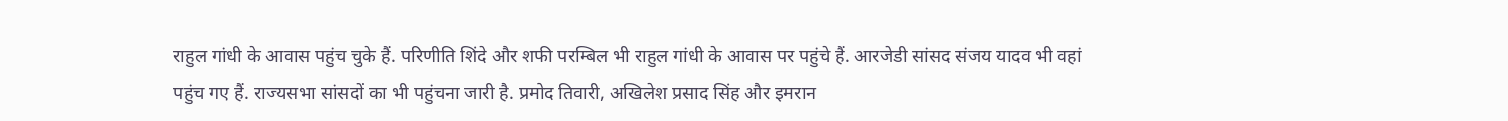राहुल गांधी के आवास पहुंच चुके हैं. परिणीति शिंदे और शफी परम्बिल भी राहुल गांधी के आवास पर पहुंचे हैं. आरजेडी सांसद संजय यादव भी वहां पहुंच गए हैं. राज्यसभा सांसदों का भी पहुंचना जारी है. प्रमोद तिवारी, अखिलेश प्रसाद सिंह और इमरान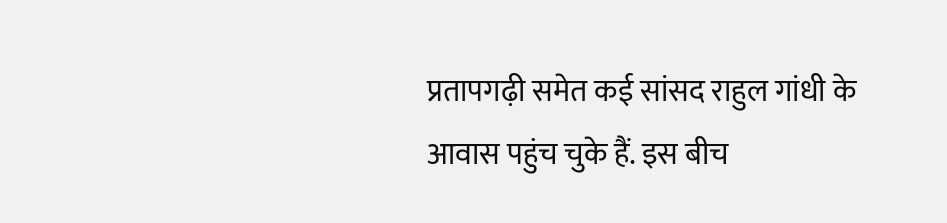प्रतापगढ़ी समेत कई सांसद राहुल गांधी के आवास पहुंच चुके हैं. इस बीच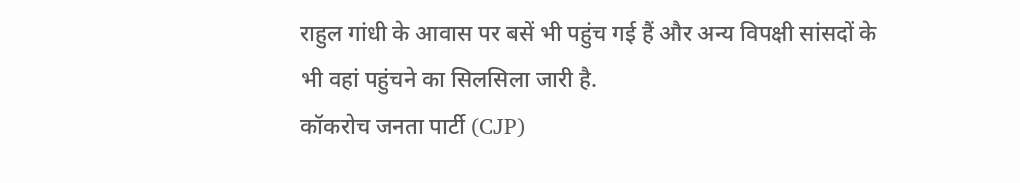राहुल गांधी के आवास पर बसें भी पहुंच गई हैं और अन्य विपक्षी सांसदों के भी वहां पहुंचने का सिलसिला जारी है.
कॉकरोच जनता पार्टी (CJP)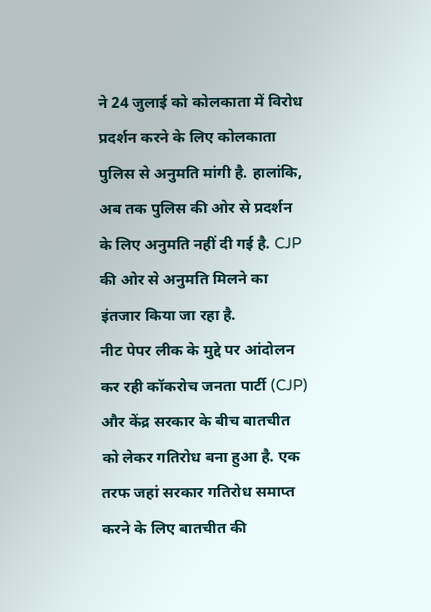ने 24 जुलाई को कोलकाता में विरोध प्रदर्शन करने के लिए कोलकाता पुलिस से अनुमति मांगी है. हालांकि, अब तक पुलिस की ओर से प्रदर्शन के लिए अनुमति नहीं दी गई है. CJP की ओर से अनुमति मिलने का इंतजार किया जा रहा है.
नीट पेपर लीक के मुद्दे पर आंदोलन कर रही कॉकरोच जनता पार्टी (CJP) और केंद्र सरकार के बीच बातचीत को लेकर गतिरोध बना हुआ है. एक तरफ जहां सरकार गतिरोध समाप्त करने के लिए बातचीत की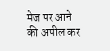मेज पर आने की अपील कर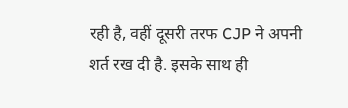रही है, वहीं दूसरी तरफ CJP ने अपनी शर्त रख दी है. इसके साथ ही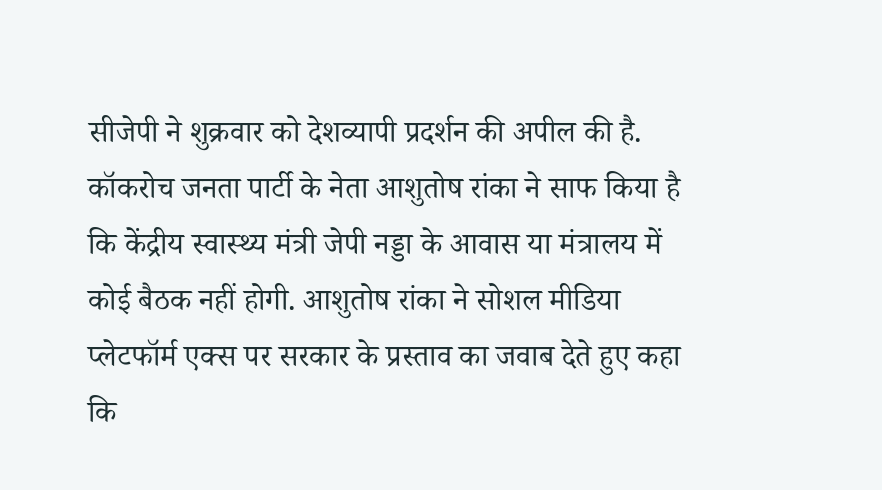सीजेपी ने शुक्रवार को देशव्यापी प्रदर्शन की अपील की है.
कॉकरोच जनता पार्टी के नेता आशुतोष रांका ने साफ किया है कि केंद्रीय स्वास्थ्य मंत्री जेपी नड्डा के आवास या मंत्रालय में कोई बैठक नहीं होगी. आशुतोष रांका ने सोशल मीडिया प्लेटफॉर्म एक्स पर सरकार के प्रस्ताव का जवाब देते हुए कहा कि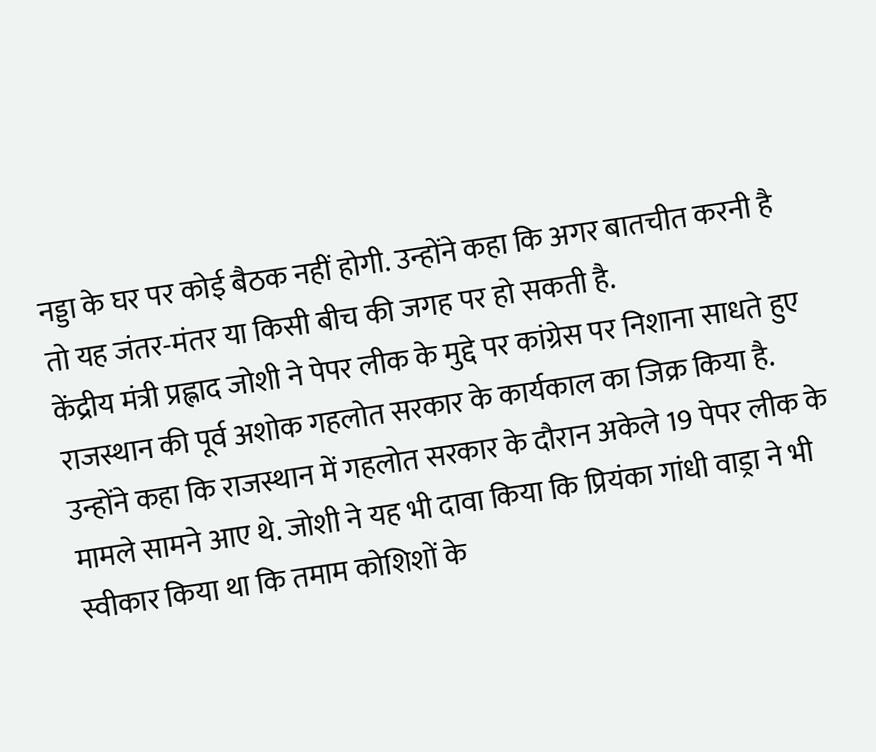नड्डा के घर पर कोई बैठक नहीं होगी. उन्होंने कहा कि अगर बातचीत करनी है तो यह जंतर-मंतर या किसी बीच की जगह पर हो सकती है.
केंद्रीय मंत्री प्रह्लाद जोशी ने पेपर लीक के मुद्दे पर कांग्रेस पर निशाना साधते हुए राजस्थान की पूर्व अशोक गहलोत सरकार के कार्यकाल का जिक्र किया है. उन्होंने कहा कि राजस्थान में गहलोत सरकार के दौरान अकेले 19 पेपर लीक के मामले सामने आए थे. जोशी ने यह भी दावा किया कि प्रियंका गांधी वाड्रा ने भी स्वीकार किया था कि तमाम कोशिशों के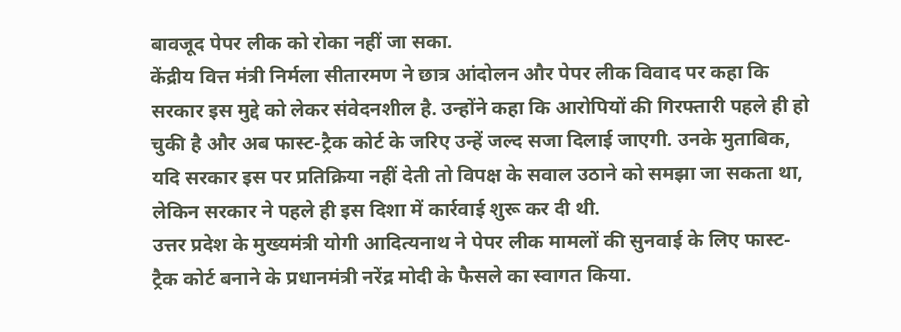बावजूद पेपर लीक को रोका नहीं जा सका.
केंद्रीय वित्त मंत्री निर्मला सीतारमण ने छात्र आंदोलन और पेपर लीक विवाद पर कहा कि सरकार इस मुद्दे को लेकर संवेदनशील है. उन्होंने कहा कि आरोपियों की गिरफ्तारी पहले ही हो चुकी है और अब फास्ट-ट्रैक कोर्ट के जरिए उन्हें जल्द सजा दिलाई जाएगी. उनके मुताबिक, यदि सरकार इस पर प्रतिक्रिया नहीं देती तो विपक्ष के सवाल उठाने को समझा जा सकता था, लेकिन सरकार ने पहले ही इस दिशा में कार्रवाई शुरू कर दी थी.
उत्तर प्रदेश के मुख्यमंत्री योगी आदित्यनाथ ने पेपर लीक मामलों की सुनवाई के लिए फास्ट-ट्रैक कोर्ट बनाने के प्रधानमंत्री नरेंद्र मोदी के फैसले का स्वागत किया.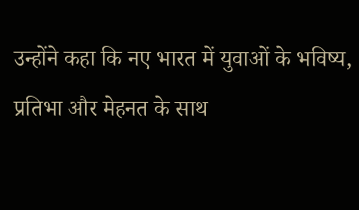उन्होंने कहा कि नए भारत में युवाओं के भविष्य, प्रतिभा और मेहनत के साथ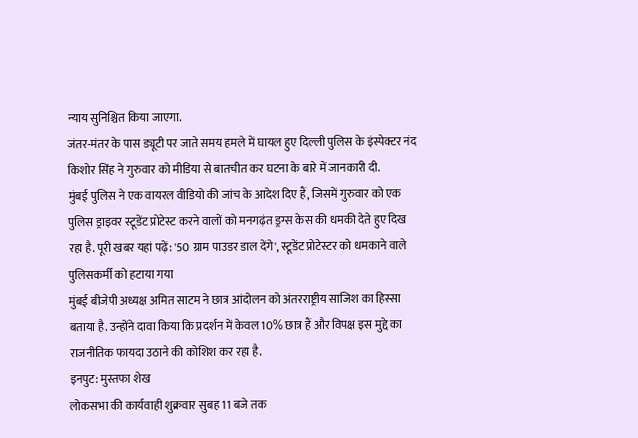न्याय सुनिश्चित किया जाएगा.
जंतर-मंतर के पास ड्यूटी पर जाते समय हमले में घायल हुए दिल्ली पुलिस के इंस्पेक्टर नंद किशोर सिंह ने गुरुवार को मीडिया से बातचीत कर घटना के बारे में जानकारी दी.
मुंबई पुलिस ने एक वायरल वीडियो की जांच के आदेश दिए हैं, जिसमें गुरुवार को एक पुलिस ड्राइवर स्टूडेंट प्रोटेस्ट करने वालों को मनगढ़ंत ड्रग्स केस की धमकी देते हुए दिख रहा है. पूरी खबर यहां पढ़ें: '50 ग्राम पाउडर डाल देंगे', स्टूडेंट प्रोटेस्टर को धमकाने वाले पुलिसकर्मी को हटाया गया
मुंबई बीजेपी अध्यक्ष अमित साटम ने छात्र आंदोलन को अंतरराष्ट्रीय साजिश का हिस्सा बताया है. उन्होंने दावा किया कि प्रदर्शन में केवल 10% छात्र हैं और विपक्ष इस मुद्दे का राजनीतिक फायदा उठाने की कोशिश कर रहा है.
इनपुट: मुस्तफा शेख
लोकसभा की कार्यवाही शुक्रवार सुबह 11 बजे तक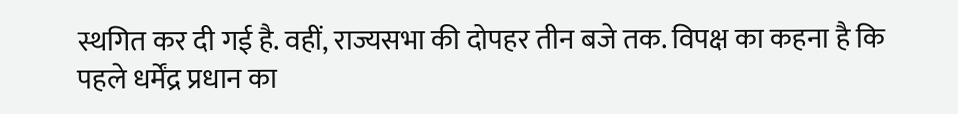स्थगित कर दी गई है. वहीं, राज्यसभा की दोपहर तीन बजे तक. विपक्ष का कहना है कि पहले धर्मेंद्र प्रधान का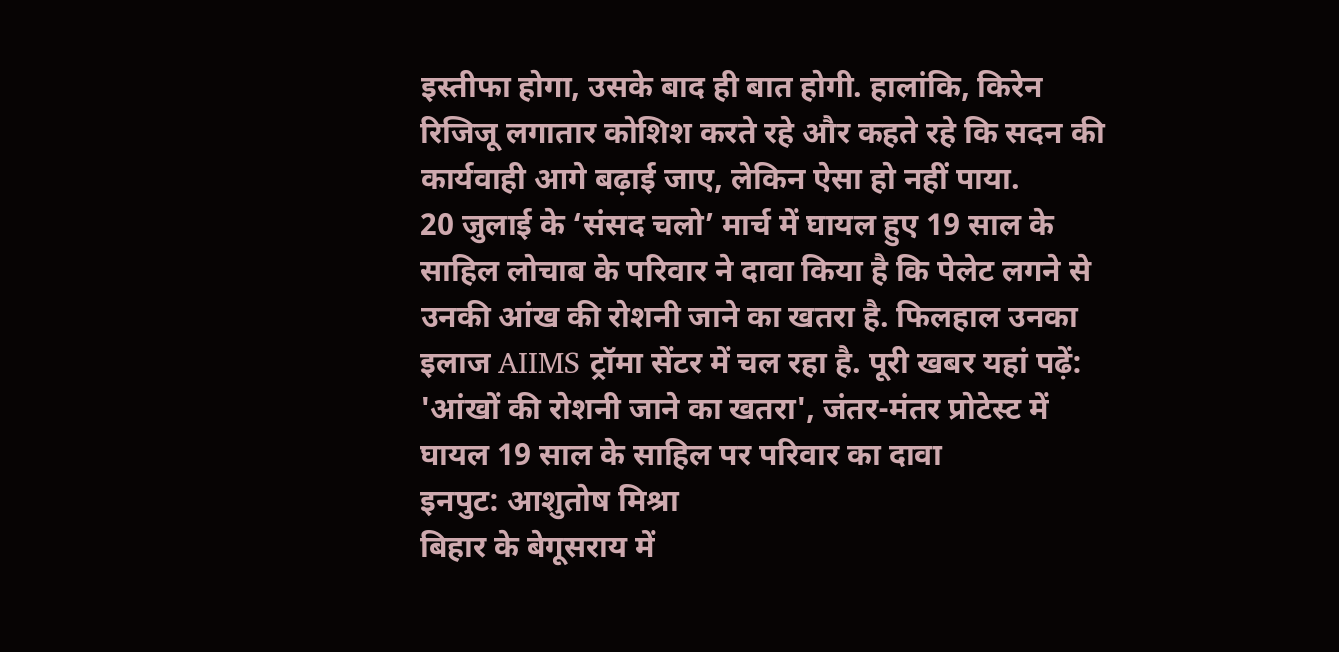इस्तीफा होगा, उसके बाद ही बात होगी. हालांकि, किरेन रिजिजू लगातार कोशिश करते रहे और कहते रहे कि सदन की कार्यवाही आगे बढ़ाई जाए, लेकिन ऐसा हो नहीं पाया.
20 जुलाई के ‘संसद चलो’ मार्च में घायल हुए 19 साल के साहिल लोचाब के परिवार ने दावा किया है कि पेलेट लगने से उनकी आंख की रोशनी जाने का खतरा है. फिलहाल उनका इलाज AIIMS ट्रॉमा सेंटर में चल रहा है. पूरी खबर यहां पढ़ें: 'आंखों की रोशनी जाने का खतरा', जंतर-मंतर प्रोटेस्ट में घायल 19 साल के साहिल पर परिवार का दावा
इनपुट: आशुतोष मिश्रा
बिहार के बेगूसराय में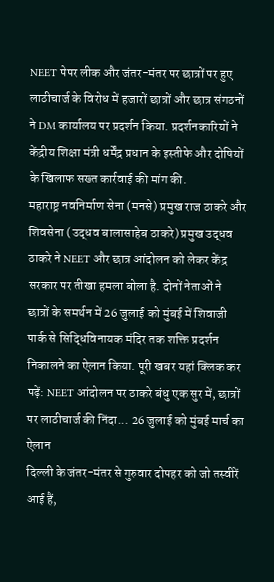NEET पेपर लीक और जंतर-मंतर पर छात्रों पर हुए लाठीचार्ज के विरोध में हजारों छात्रों और छात्र संगठनों ने DM कार्यालय पर प्रदर्शन किया. प्रदर्शनकारियों ने केंद्रीय शिक्षा मंत्री धर्मेंद्र प्रधान के इस्तीफे और दोषियों के खिलाफ सख्त कार्रवाई की मांग की.
महाराष्ट्र नवनिर्माण सेना (मनसे) प्रमुख राज ठाकरे और शिवसेना (उद्धव बालासाहेब ठाकरे) प्रमुख उद्धव ठाकरे ने NEET और छात्र आंदोलन को लेकर केंद्र सरकार पर तीखा हमला बोला है. दोनों नेताओं ने छात्रों के समर्थन में 26 जुलाई को मुंबई में शिवाजी पार्क से सिद्धिविनायक मंदिर तक शक्ति प्रदर्शन निकालने का ऐलान किया. पूरी खबर यहां क्लिक कर पढ़ें: NEET आंदोलन पर ठाकरे बंधु एक सुर में, छात्रों पर लाठीचार्ज की निंदा... 26 जुलाई को मुंबई मार्च का ऐलान
दिल्ली के जंतर-मंतर से गुरुवार दोपहर को जो तस्वीरें आई हैं,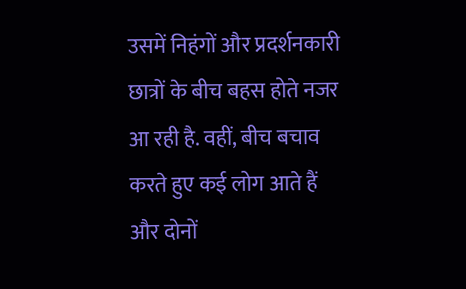उसमें निहंगों और प्रदर्शनकारी छात्रों के बीच बहस होते नजर आ रही है. वहीं, बीच बचाव करते हुए कई लोग आते हैं और दोनों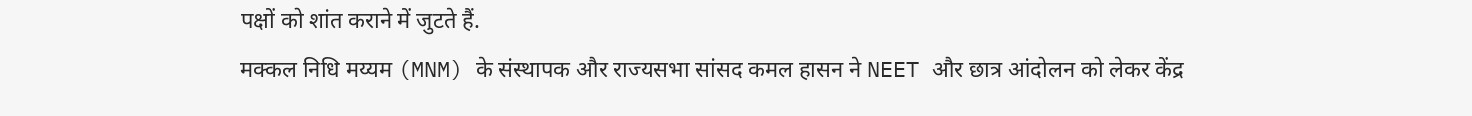पक्षों को शांत कराने में जुटते हैं.
मक्कल निधि मय्यम (MNM) के संस्थापक और राज्यसभा सांसद कमल हासन ने NEET और छात्र आंदोलन को लेकर केंद्र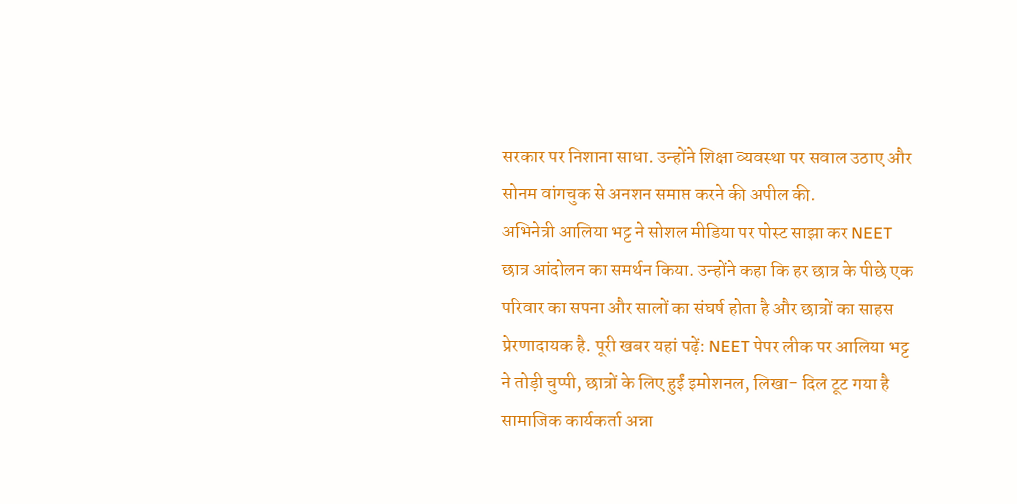सरकार पर निशाना साधा. उन्होंने शिक्षा व्यवस्था पर सवाल उठाए और सोनम वांगचुक से अनशन समाप्त करने की अपील की.
अभिनेत्री आलिया भट्ट ने सोशल मीडिया पर पोस्ट साझा कर NEET छात्र आंदोलन का समर्थन किया. उन्होंने कहा कि हर छात्र के पीछे एक परिवार का सपना और सालों का संघर्ष होता है और छात्रों का साहस प्रेरणादायक है. पूरी खबर यहां पढ़ें: NEET पेपर लीक पर आलिया भट्ट ने तोड़ी चुप्पी, छात्रों के लिए हुईं इमोशनल, लिखा- दिल टूट गया है
सामाजिक कार्यकर्ता अन्ना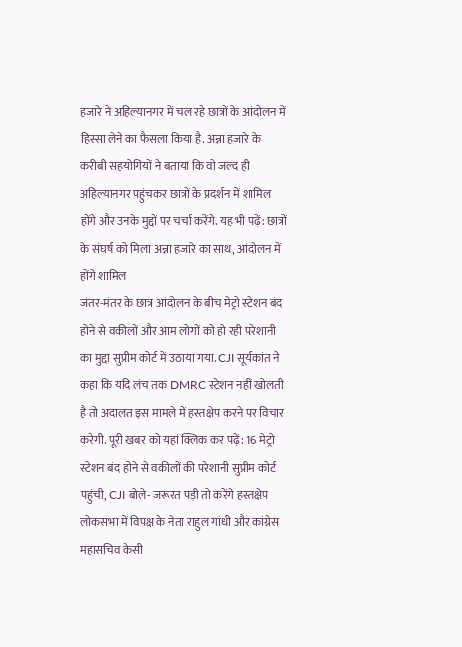हजारे ने अहिल्यानगर में चल रहे छात्रों के आंदोलन में हिस्सा लेने का फैसला किया है. अन्ना हजारे के करीबी सहयोगियों ने बताया कि वो जल्द ही अहिल्यानगर पहुंचकर छात्रों के प्रदर्शन में शामिल होंगे और उनके मुद्दों पर चर्चा करेंगे. यह भी पढ़ें: छात्रों के संघर्ष को मिला अन्ना हजारे का साथ, आंदोलन में होंगे शामिल
जंतर-मंतर के छात्र आंदोलन के बीच मेट्रो स्टेशन बंद होने से वकीलों और आम लोगों को हो रही परेशानी का मुद्दा सुप्रीम कोर्ट में उठाया गया. CJI सूर्यकांत ने कहा कि यदि लंच तक DMRC स्टेशन नहीं खोलती है तो अदालत इस मामले में हस्तक्षेप करने पर विचार करेगी. पूरी खबर को यहां क्लिक कर पढ़ें: 16 मेट्रो स्टेशन बंद होने से वकीलों की परेशानी सुप्रीम कोर्ट पहुंची, CJI बोले- जरूरत पड़ी तो करेंगे हस्तक्षेप
लोकसभा में विपक्ष के नेता राहुल गांधी और कांग्रेस महासचिव केसी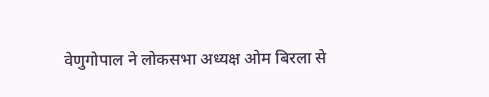वेणुगोपाल ने लोकसभा अध्यक्ष ओम बिरला से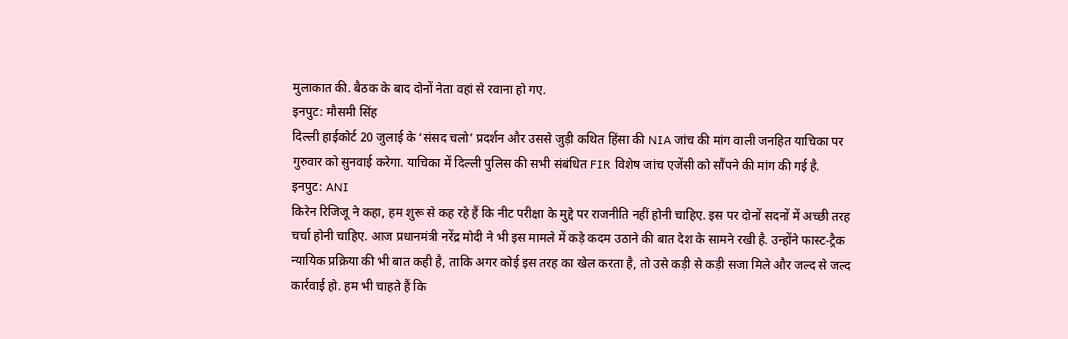मुलाकात की. बैठक के बाद दोनों नेता वहां से रवाना हो गए.
इनपुट: मौसमी सिंह
दिल्ली हाईकोर्ट 20 जुलाई के ‘संसद चलो’ प्रदर्शन और उससे जुड़ी कथित हिंसा की NIA जांच की मांग वाली जनहित याचिका पर गुरुवार को सुनवाई करेगा. याचिका में दिल्ली पुलिस की सभी संबंधित FIR विशेष जांच एजेंसी को सौंपने की मांग की गई है.
इनपुट: ANI
किरेन रिजिजू ने कहा, हम शुरू से कह रहे हैं कि नीट परीक्षा के मुद्दे पर राजनीति नहीं होनी चाहिए. इस पर दोनों सदनों में अच्छी तरह चर्चा होनी चाहिए. आज प्रधानमंत्री नरेंद्र मोदी ने भी इस मामले में कड़े कदम उठाने की बात देश के सामने रखी है. उन्होंने फास्ट-ट्रैक न्यायिक प्रक्रिया की भी बात कही है, ताकि अगर कोई इस तरह का खेल करता है, तो उसे कड़ी से कड़ी सजा मिले और जल्द से जल्द कार्रवाई हो. हम भी चाहते हैं कि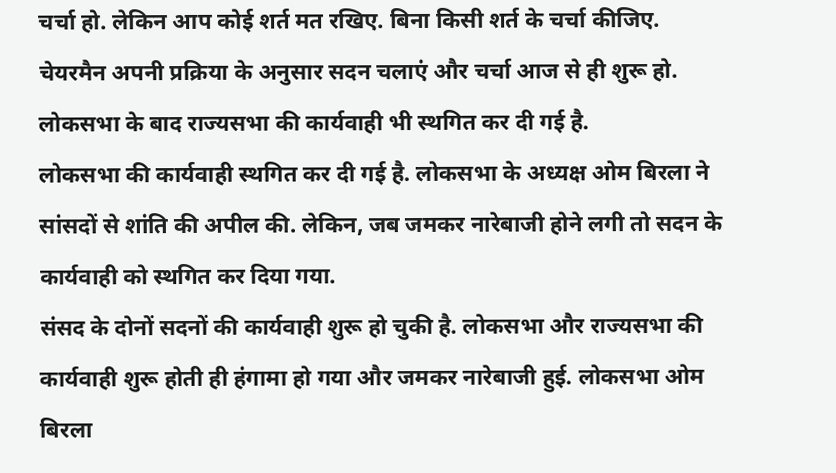चर्चा हो. लेकिन आप कोई शर्त मत रखिए. बिना किसी शर्त के चर्चा कीजिए. चेयरमैन अपनी प्रक्रिया के अनुसार सदन चलाएं और चर्चा आज से ही शुरू हो.
लोकसभा के बाद राज्यसभा की कार्यवाही भी स्थगित कर दी गई है.
लोकसभा की कार्यवाही स्थगित कर दी गई है. लोकसभा के अध्यक्ष ओम बिरला ने सांसदों से शांति की अपील की. लेकिन, जब जमकर नारेबाजी होने लगी तो सदन के कार्यवाही को स्थगित कर दिया गया.
संसद के दोनों सदनों की कार्यवाही शुरू हो चुकी है. लोकसभा और राज्यसभा की कार्यवाही शुरू होती ही हंगामा हो गया और जमकर नारेबाजी हुई. लोकसभा ओम बिरला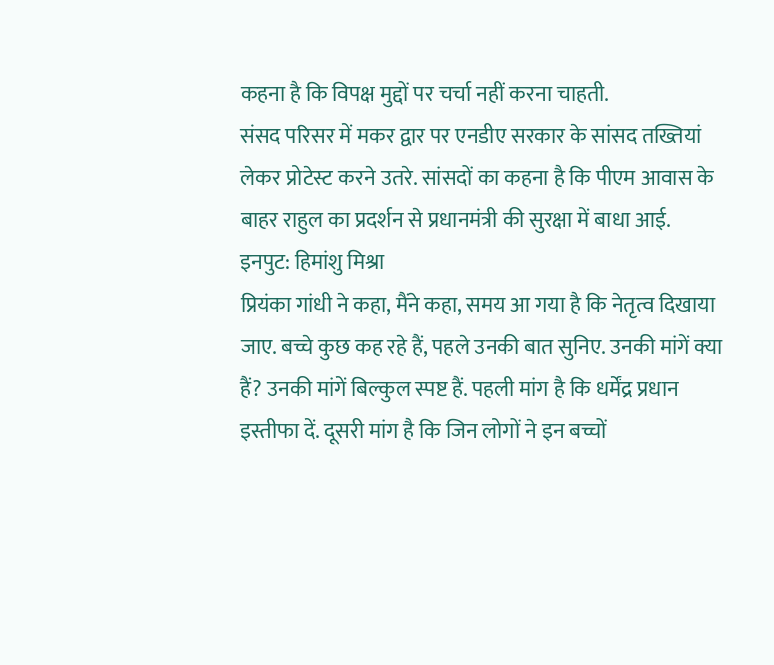कहना है कि विपक्ष मुद्दों पर चर्चा नहीं करना चाहती.
संसद परिसर में मकर द्वार पर एनडीए सरकार के सांसद तख्तियां लेकर प्रोटेस्ट करने उतरे. सांसदों का कहना है कि पीएम आवास के बाहर राहुल का प्रदर्शन से प्रधानमंत्री की सुरक्षा में बाधा आई.
इनपुट: हिमांशु मिश्रा
प्रियंका गांधी ने कहा, मैंने कहा, समय आ गया है कि नेतृत्व दिखाया जाए. बच्चे कुछ कह रहे हैं, पहले उनकी बात सुनिए. उनकी मांगें क्या हैं? उनकी मांगें बिल्कुल स्पष्ट हैं. पहली मांग है कि धर्मेंद्र प्रधान इस्तीफा दें. दूसरी मांग है कि जिन लोगों ने इन बच्चों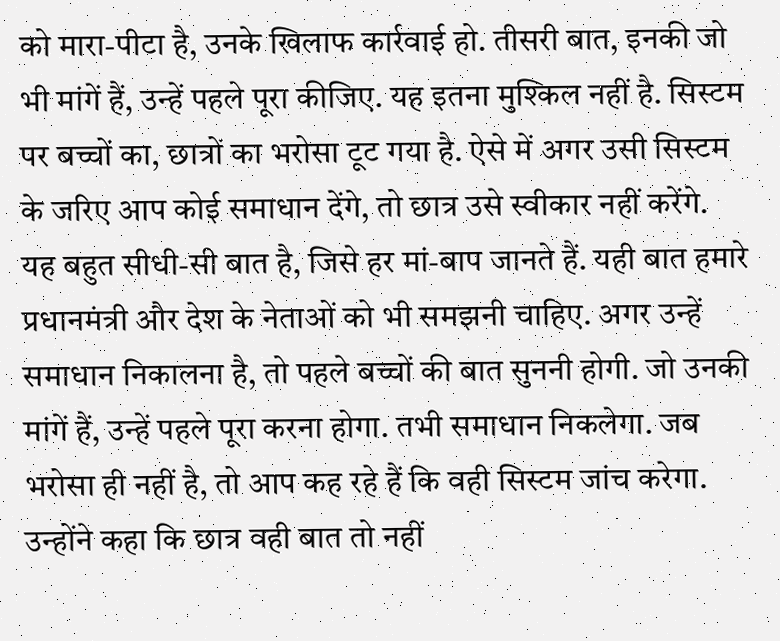को मारा-पीटा है, उनके खिलाफ कार्रवाई हो. तीसरी बात, इनकी जो भी मांगें हैं, उन्हें पहले पूरा कीजिए. यह इतना मुश्किल नहीं है. सिस्टम पर बच्चों का, छात्रों का भरोसा टूट गया है. ऐसे में अगर उसी सिस्टम के जरिए आप कोई समाधान देंगे, तो छात्र उसे स्वीकार नहीं करेंगे. यह बहुत सीधी-सी बात है, जिसे हर मां-बाप जानते हैं. यही बात हमारे प्रधानमंत्री और देश के नेताओं को भी समझनी चाहिए. अगर उन्हें समाधान निकालना है, तो पहले बच्चों की बात सुननी होगी. जो उनकी मांगें हैं, उन्हें पहले पूरा करना होगा. तभी समाधान निकलेगा. जब भरोसा ही नहीं है, तो आप कह रहे हैं कि वही सिस्टम जांच करेगा.
उन्होंने कहा कि छात्र वही बात तो नहीं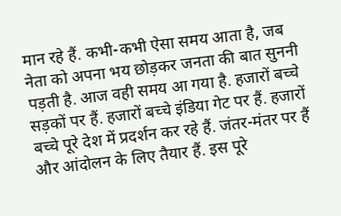मान रहे हैं. कभी-कभी ऐसा समय आता है, जब नेता को अपना भय छोड़कर जनता की बात सुननी पड़ती है. आज वही समय आ गया है. हजारों बच्चे सड़कों पर हैं. हजारों बच्चे इंडिया गेट पर हैं. हजारों बच्चे पूरे देश में प्रदर्शन कर रहे हैं. जंतर-मंतर पर हैं और आंदोलन के लिए तैयार हैं. इस पूरे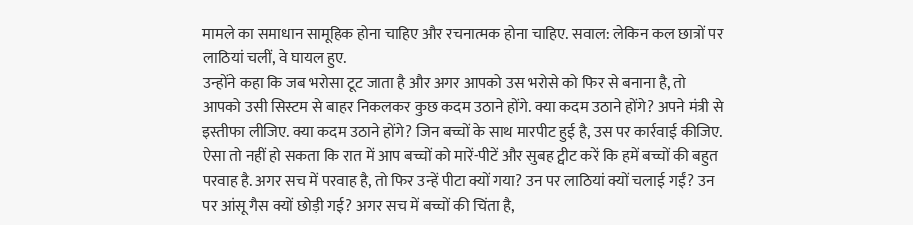मामले का समाधान सामूहिक होना चाहिए और रचनात्मक होना चाहिए. सवाल: लेकिन कल छात्रों पर लाठियां चलीं, वे घायल हुए.
उन्होंने कहा कि जब भरोसा टूट जाता है और अगर आपको उस भरोसे को फिर से बनाना है, तो आपको उसी सिस्टम से बाहर निकलकर कुछ कदम उठाने होंगे. क्या कदम उठाने होंगे? अपने मंत्री से इस्तीफा लीजिए. क्या कदम उठाने होंगे? जिन बच्चों के साथ मारपीट हुई है, उस पर कार्रवाई कीजिए. ऐसा तो नहीं हो सकता कि रात में आप बच्चों को मारें-पीटें और सुबह ट्वीट करें कि हमें बच्चों की बहुत परवाह है. अगर सच में परवाह है, तो फिर उन्हें पीटा क्यों गया? उन पर लाठियां क्यों चलाई गईं? उन पर आंसू गैस क्यों छोड़ी गई? अगर सच में बच्चों की चिंता है,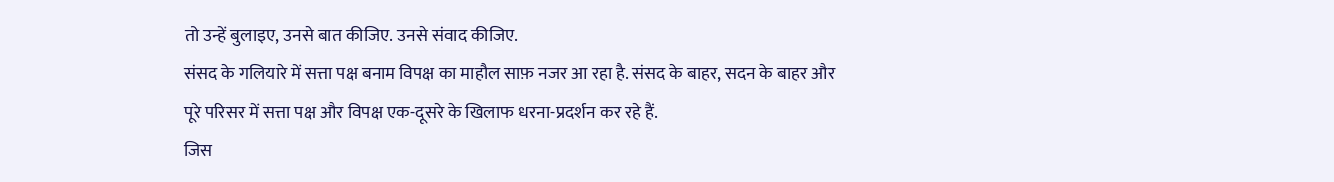तो उन्हें बुलाइए, उनसे बात कीजिए. उनसे संवाद कीजिए.
संसद के गलियारे में सत्ता पक्ष बनाम विपक्ष का माहौल साफ़ नजर आ रहा है. संसद के बाहर, सदन के बाहर और पूरे परिसर में सत्ता पक्ष और विपक्ष एक-दूसरे के खिलाफ धरना-प्रदर्शन कर रहे हैं.
जिस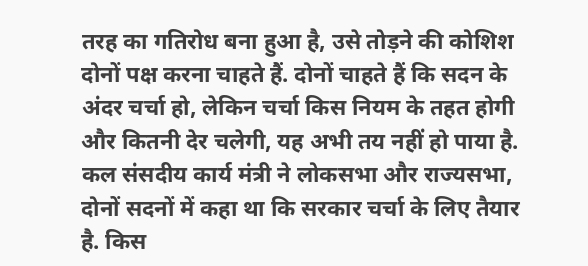तरह का गतिरोध बना हुआ है, उसे तोड़ने की कोशिश दोनों पक्ष करना चाहते हैं. दोनों चाहते हैं कि सदन के अंदर चर्चा हो, लेकिन चर्चा किस नियम के तहत होगी और कितनी देर चलेगी, यह अभी तय नहीं हो पाया है.
कल संसदीय कार्य मंत्री ने लोकसभा और राज्यसभा, दोनों सदनों में कहा था कि सरकार चर्चा के लिए तैयार है. किस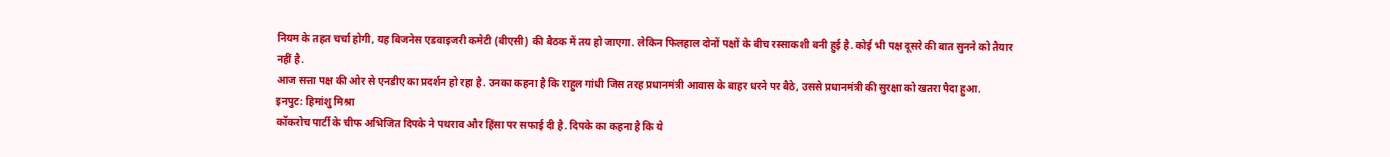नियम के तहत चर्चा होगी, यह बिजनेस एडवाइजरी कमेटी (बीएसी) की बैठक में तय हो जाएगा. लेकिन फिलहाल दोनों पक्षों के बीच रस्साकशी बनी हुई है. कोई भी पक्ष दूसरे की बात सुनने को तैयार नहीं है.
आज सत्ता पक्ष की ओर से एनडीए का प्रदर्शन हो रहा है. उनका कहना है कि राहुल गांधी जिस तरह प्रधानमंत्री आवास के बाहर धरने पर बैठे, उससे प्रधानमंत्री की सुरक्षा को खतरा पैदा हुआ.
इनपुट: हिमांशु मिश्रा
कॉकरोच पार्टी के चीफ अभिजित दिपके ने पथराव और हिंसा पर सफाई दी है. दिपके का कहना है कि ये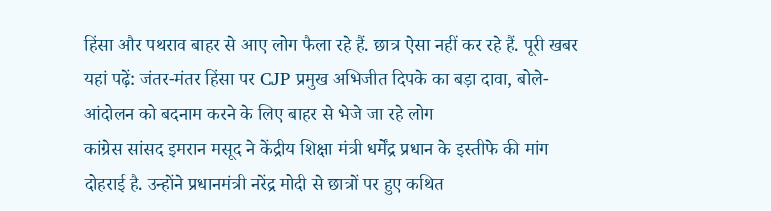हिंसा और पथराव बाहर से आए लोग फैला रहे हैं. छात्र ऐसा नहीं कर रहे हैं. पूरी खबर यहां पढ़ें: जंतर-मंतर हिंसा पर CJP प्रमुख अभिजीत दिपके का बड़ा दावा, बोले- आंदोलन को बदनाम करने के लिए बाहर से भेजे जा रहे लोग
कांग्रेस सांसद इमरान मसूद ने केंद्रीय शिक्षा मंत्री धर्मेंद्र प्रधान के इस्तीफे की मांग दोहराई है. उन्होंने प्रधानमंत्री नरेंद्र मोदी से छात्रों पर हुए कथित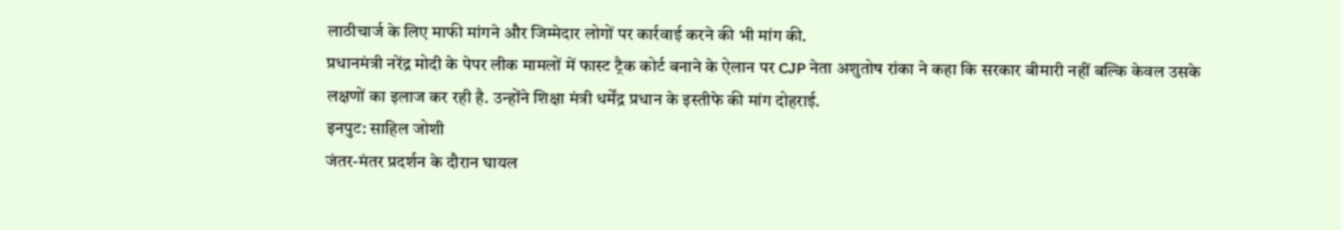लाठीचार्ज के लिए माफी मांगने और जिम्मेदार लोगों पर कार्रवाई करने की भी मांग की.
प्रधानमंत्री नरेंद्र मोदी के पेपर लीक मामलों में फास्ट ट्रैक कोर्ट बनाने के ऐलान पर CJP नेता अशुतोष रांका ने कहा कि सरकार बीमारी नहीं बल्कि केवल उसके लक्षणों का इलाज कर रही है. उन्होंने शिक्षा मंत्री धर्मेंद्र प्रधान के इस्तीफे की मांग दोहराई.
इनपुट: साहिल जोशी
जंतर-मंतर प्रदर्शन के दौरान घायल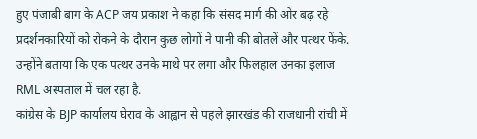हुए पंजाबी बाग के ACP जय प्रकाश ने कहा कि संसद मार्ग की ओर बढ़ रहे प्रदर्शनकारियों को रोकने के दौरान कुछ लोगों ने पानी की बोतलें और पत्थर फेंके. उन्होंने बताया कि एक पत्थर उनके माथे पर लगा और फिलहाल उनका इलाज RML अस्पताल में चल रहा है.
कांग्रेस के BJP कार्यालय घेराव के आह्वान से पहले झारखंड की राजधानी रांची में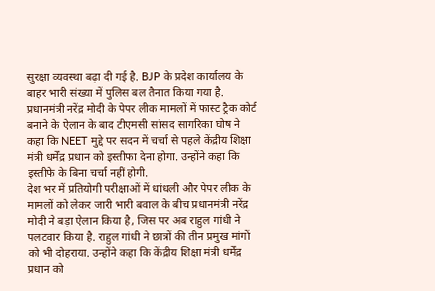सुरक्षा व्यवस्था बढ़ा दी गई है. BJP के प्रदेश कार्यालय के बाहर भारी संख्या में पुलिस बल तैनात किया गया है.
प्रधानमंत्री नरेंद्र मोदी के पेपर लीक मामलों में फास्ट ट्रैक कोर्ट बनाने के ऐलान के बाद टीएमसी सांसद सागरिका घोष ने कहा कि NEET मुद्दे पर सदन में चर्चा से पहले केंद्रीय शिक्षा मंत्री धर्मेंद्र प्रधान को इस्तीफा देना होगा. उन्होंने कहा कि इस्तीफे के बिना चर्चा नहीं होगी.
देश भर में प्रतियोगी परीक्षाओं में धांधली और पेपर लीक के मामलों को लेकर जारी भारी बवाल के बीच प्रधानमंत्री नरेंद्र मोदी ने बड़ा ऐलान किया है, जिस पर अब राहुल गांधी ने पलटवार किया है. राहुल गांधी ने छात्रों की तीन प्रमुख मांगों को भी दोहराया. उन्होंने कहा कि केंद्रीय शिक्षा मंत्री धर्मेंद्र प्रधान को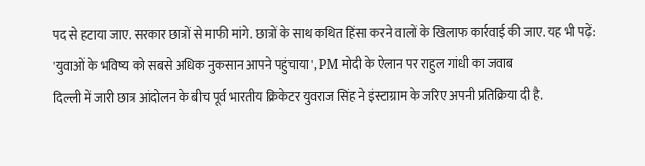पद से हटाया जाए. सरकार छात्रों से माफी मांगे. छात्रों के साथ कथित हिंसा करने वालों के खिलाफ कार्रवाई की जाए. यह भी पढ़ें: 'युवाओं के भविष्य को सबसे अधिक नुकसान आपने पहुंचाया', PM मोदी के ऐलान पर राहुल गांधी का जवाब
दिल्ली में जारी छात्र आंदोलन के बीच पूर्व भारतीय क्रिकेटर युवराज सिंह ने इंस्टाग्राम के जरिए अपनी प्रतिक्रिया दी है.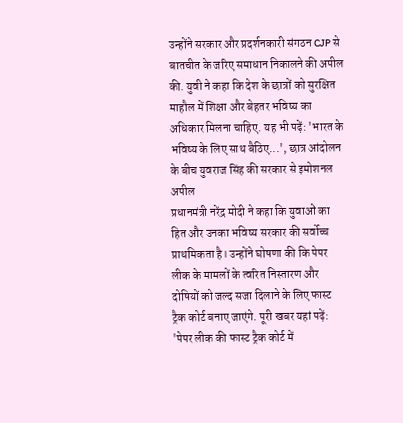उन्होंने सरकार और प्रदर्शनकारी संगठन CJP से बातचीत के जरिए समाधान निकालने की अपील की. युवी ने कहा कि देश के छात्रों को सुरक्षित माहौल में शिक्षा और बेहतर भविष्य का अधिकार मिलना चाहिए. यह भी पढ़ें: 'भारत के भविष्य के लिए साथ बैठिए...', छात्र आंदोलन के बीच युवराज सिंह की सरकार से इमोशनल अपील
प्रधानमंत्री नरेंद्र मोदी ने कहा कि युवाओं का हित और उनका भविष्य सरकार की सर्वोच्च प्राथमिकता है। उन्होंने घोषणा की कि पेपर लीक के मामलों के त्वरित निस्तारण और दोषियों को जल्द सजा दिलाने के लिए फास्ट ट्रैक कोर्ट बनाए जाएंगे. पूरी खबर यहां पढ़ें: 'पेपर लीक की फास्ट ट्रैक कोर्ट में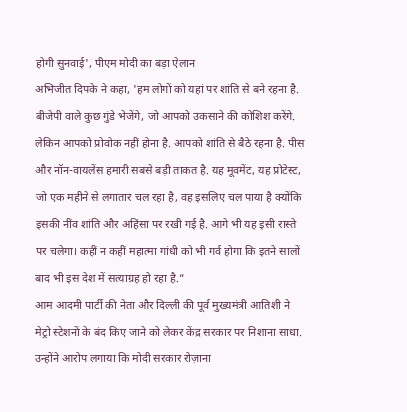होगी सुनवाई', पीएम मोदी का बड़ा ऐलान
अभिजीत दिपके ने कहा, 'हम लोगों को यहां पर शांति से बने रहना है. बीजेपी वाले कुछ गुंडे भेजेंगे, जो आपको उकसाने की कोशिश करेंगे. लेकिन आपको प्रोवोक नहीं होना है. आपको शांति से बैठे रहना है. पीस और नॉन-वायलेंस हमारी सबसे बड़ी ताकत है. यह मूवमेंट, यह प्रोटेस्ट, जो एक महीने से लगातार चल रहा है, वह इसलिए चल पाया है क्योंकि इसकी नींव शांति और अहिंसा पर रखी गई है. आगे भी यह इसी रास्ते पर चलेगा। कहीं न कहीं महात्मा गांधी को भी गर्व होगा कि इतने सालों बाद भी इस देश में सत्याग्रह हो रहा है.”
आम आदमी पार्टी की नेता और दिल्ली की पूर्व मुख्यमंत्री आतिशी ने मेट्रो स्टेशनों के बंद किए जाने को लेकर केंद्र सरकार पर निशाना साधा. उन्होंने आरोप लगाया कि मोदी सरकार रोज़ाना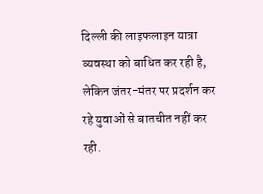दिल्ली की लाइफलाइन यात्रा व्यवस्था को बाधित कर रही है, लेकिन जंतर-मंतर पर प्रदर्शन कर रहे युवाओं से बातचीत नहीं कर रही.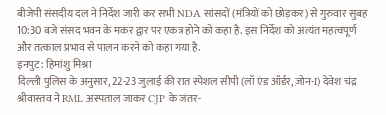बीजेपी संसदीय दल ने निर्देश जारी कर सभी NDA सांसदों (मंत्रियों को छोड़कर) से गुरुवार सुबह 10:30 बजे संसद भवन के मकर द्वार पर एकत्र होने को कहा है. इस निर्देश को अत्यंत महत्वपूर्ण और तत्काल प्रभाव से पालन करने को कहा गया है.
इनपुट: हिमांशु मिश्रा
दिल्ली पुलिस के अनुसार, 22-23 जुलाई की रात स्पेशल सीपी (लॉ एंड ऑर्डर, ज़ोन-I) देवेश चंद्र श्रीवास्तव ने RML अस्पताल जाकर CJP के जंतर-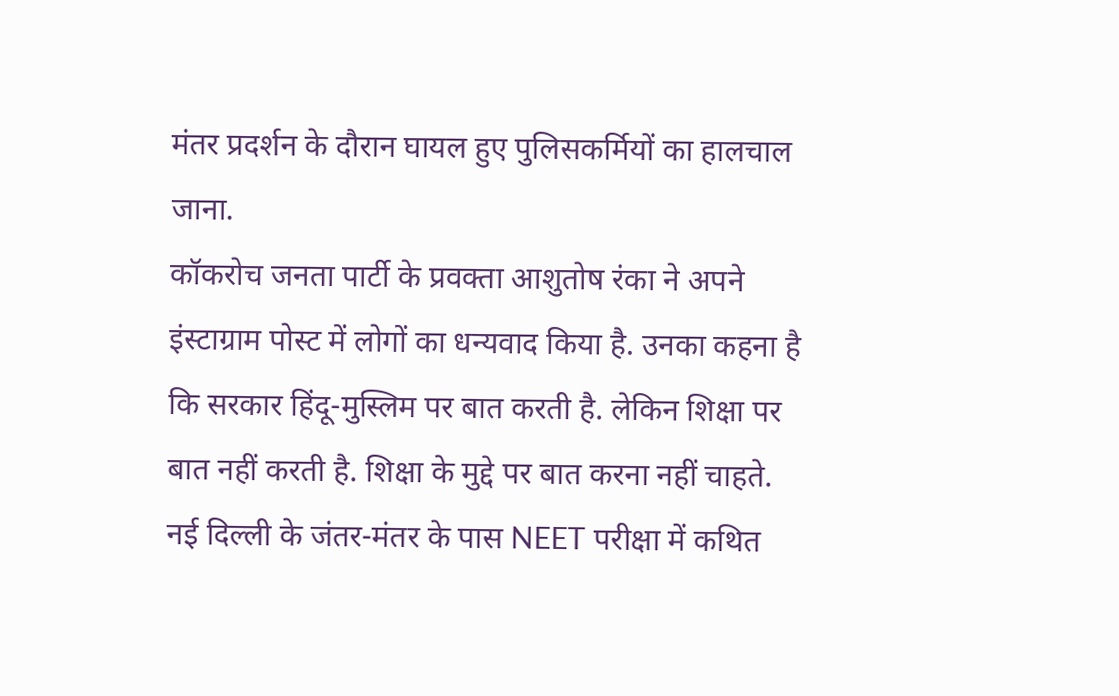मंतर प्रदर्शन के दौरान घायल हुए पुलिसकर्मियों का हालचाल जाना.
कॉकरोच जनता पार्टी के प्रवक्ता आशुतोष रंका ने अपने इंस्टाग्राम पोस्ट में लोगों का धन्यवाद किया है. उनका कहना है कि सरकार हिंदू-मुस्लिम पर बात करती है. लेकिन शिक्षा पर बात नहीं करती है. शिक्षा के मुद्दे पर बात करना नहीं चाहते.
नई दिल्ली के जंतर-मंतर के पास NEET परीक्षा में कथित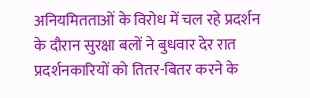अनियमितताओं के विरोध में चल रहे प्रदर्शन के दौरान सुरक्षा बलों ने बुधवार देर रात प्रदर्शनकारियों को तितर-बितर करने के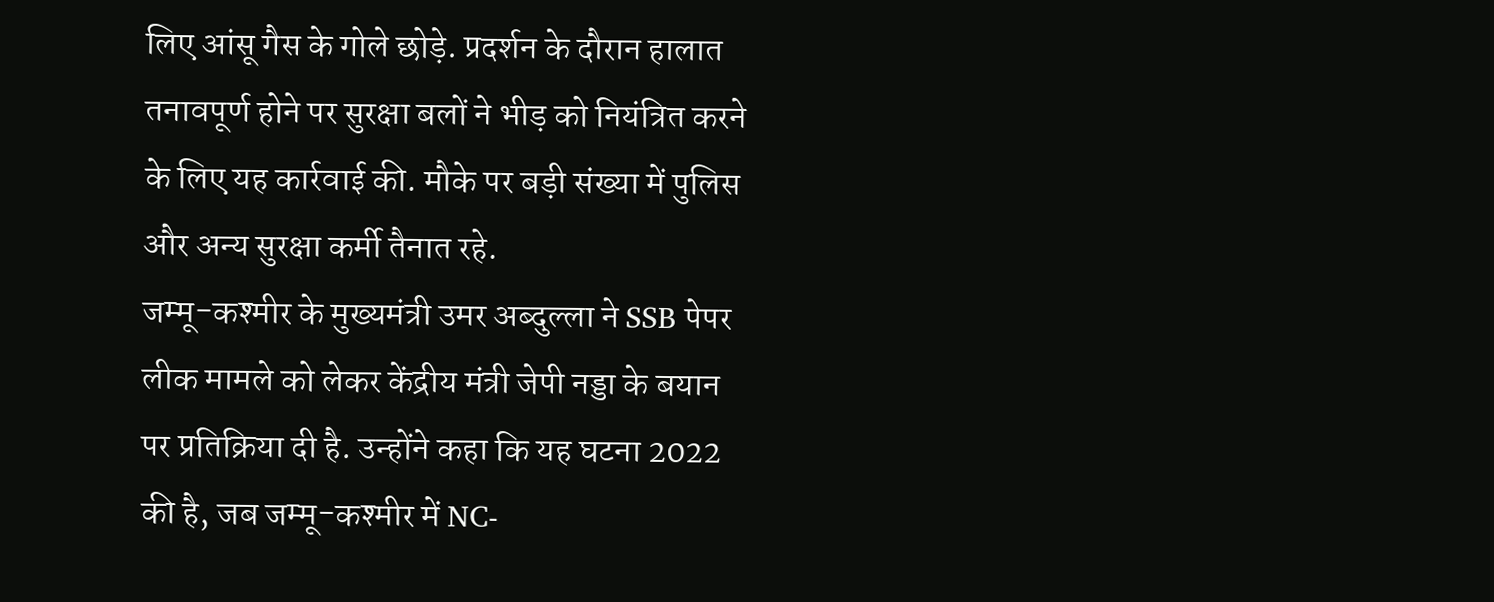लिए आंसू गैस के गोले छोड़े. प्रदर्शन के दौरान हालात तनावपूर्ण होने पर सुरक्षा बलों ने भीड़ को नियंत्रित करने के लिए यह कार्रवाई की. मौके पर बड़ी संख्या में पुलिस और अन्य सुरक्षा कर्मी तैनात रहे.
जम्मू-कश्मीर के मुख्यमंत्री उमर अब्दुल्ला ने SSB पेपर लीक मामले को लेकर केंद्रीय मंत्री जेपी नड्डा के बयान पर प्रतिक्रिया दी है. उन्होंने कहा कि यह घटना 2022 की है, जब जम्मू-कश्मीर में NC-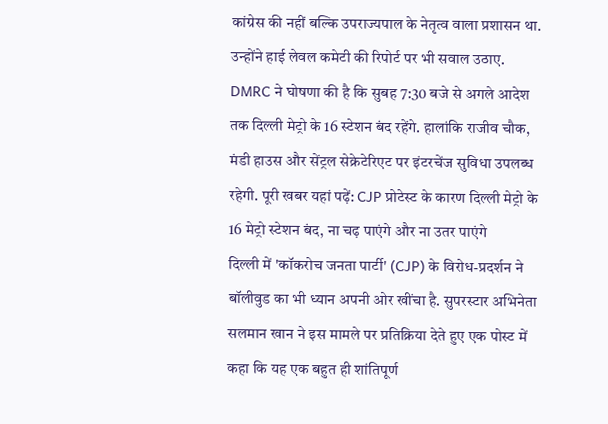कांग्रेस की नहीं बल्कि उपराज्यपाल के नेतृत्व वाला प्रशासन था. उन्होंने हाई लेवल कमेटी की रिपोर्ट पर भी सवाल उठाए.
DMRC ने घोषणा की है कि सुबह 7:30 बजे से अगले आदेश तक दिल्ली मेट्रो के 16 स्टेशन बंद रहेंगे. हालांकि राजीव चौक, मंडी हाउस और सेंट्रल सेक्रेटेरिएट पर इंटरचेंज सुविधा उपलब्ध रहेगी. पूरी खबर यहां पढ़ें: CJP प्रोटेस्ट के कारण दिल्ली मेट्रो के 16 मेट्रो स्टेशन बंद, ना चढ़ पाएंगे और ना उतर पाएंगे
दिल्ली में 'कॉकरोच जनता पार्टी' (CJP) के विरोध-प्रदर्शन ने बॉलीवुड का भी ध्यान अपनी ओर खींचा है. सुपरस्टार अभिनेता सलमान खान ने इस मामले पर प्रतिक्रिया देते हुए एक पोस्ट में कहा कि यह एक बहुत ही शांतिपूर्ण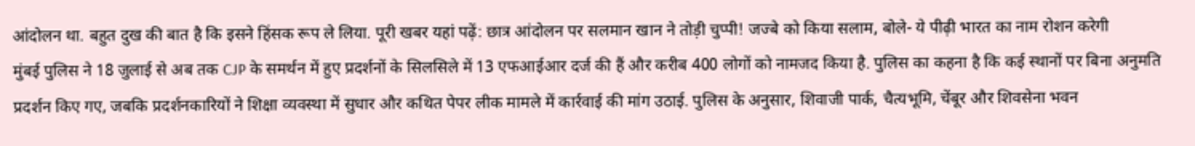आंदोलन था. बहुत दुख की बात है कि इसने हिंसक रूप ले लिया. पूरी खबर यहां पढ़ें: छात्र आंदोलन पर सलमान खान ने तोड़ी चुप्पी! जज्बे को किया सलाम, बोले- ये पीढ़ी भारत का नाम रोशन करेगी
मुंबई पुलिस ने 18 जुलाई से अब तक CJP के समर्थन में हुए प्रदर्शनों के सिलसिले में 13 एफआईआर दर्ज की हैं और करीब 400 लोगों को नामजद किया है. पुलिस का कहना है कि कई स्थानों पर बिना अनुमति प्रदर्शन किए गए, जबकि प्रदर्शनकारियों ने शिक्षा व्यवस्था में सुधार और कथित पेपर लीक मामले में कार्रवाई की मांग उठाई. पुलिस के अनुसार, शिवाजी पार्क, चैत्यभूमि, चेंबूर और शिवसेना भवन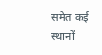समेत कई स्थानों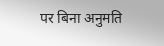पर बिना अनुमति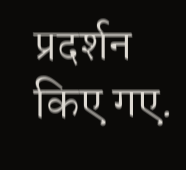प्रदर्शन किए गए.